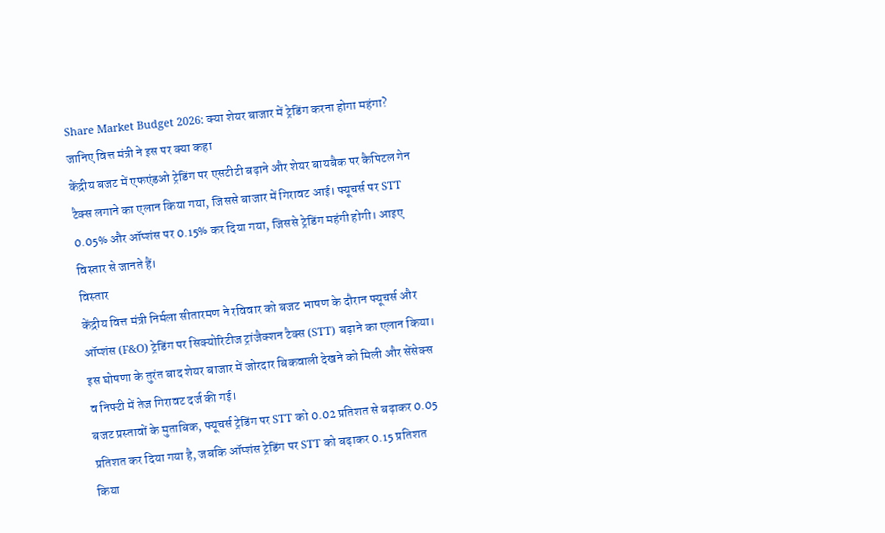Share Market Budget 2026: क्या शेयर बाजार में ट्रेडिंग करना होगा महंगा? जानिए वित्त मंत्री ने इस पर क्या कहा
केंद्रीय बजट में एफएंडओ ट्रेडिंग पर एसटीटी बढ़ाने और शेयर बायबैक पर कैपिटल गेन टैक्स लगाने का एलान किया गया, जिससे बाजार में गिरावट आई। फ्यूचर्स पर STT 0.05% और ऑप्शंस पर 0.15% कर दिया गया, जिससे ट्रेडिंग महंगी होगी। आइए विस्तार से जानते हैं।
विस्तार
केंद्रीय वित्त मंत्री निर्मला सीतारमण ने रविवार को बजट भाषण के दौरान फ्यूचर्स और ऑप्शंस (F&O) ट्रेडिंग पर सिक्योरिटीज ट्रांजैक्शन टैक्स (STT) बढ़ाने का एलान किया। इस घोषणा के तुरंत बाद शेयर बाजार में जोरदार बिकवाली देखने को मिली और सेंसेक्स व निफ्टी में तेज गिरावट दर्ज की गई।
बजट प्रस्तावों के मुताबिक, फ्यूचर्स ट्रेडिंग पर STT को 0.02 प्रतिशत से बढ़ाकर 0.05 प्रतिशत कर दिया गया है, जबकि ऑप्शंस ट्रेडिंग पर STT को बढ़ाकर 0.15 प्रतिशत किया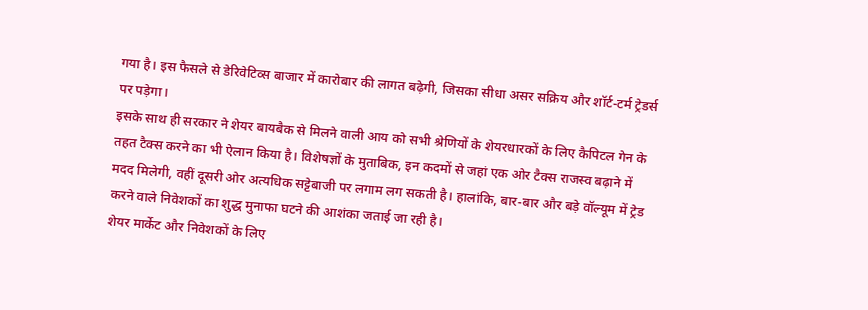गया है। इस फैसले से डेरिवेटिव्स बाजार में कारोबार की लागत बढ़ेगी, जिसका सीधा असर सक्रिय और शॉर्ट-टर्म ट्रेडर्स पर पड़ेगा।
इसके साथ ही सरकार ने शेयर बायबैक से मिलने वाली आय को सभी श्रेणियों के शेयरधारकों के लिए कैपिटल गेन के तहत टैक्स करने का भी ऐलान किया है। विशेषज्ञों के मुताबिक, इन कदमों से जहां एक ओर टैक्स राजस्व बढ़ाने में मदद मिलेगी, वहीं दूसरी ओर अत्यधिक सट्टेबाजी पर लगाम लग सकती है। हालांकि, बार-बार और बड़े वॉल्यूम में ट्रेड करने वाले निवेशकों का शुद्ध मुनाफा घटने की आशंका जताई जा रही है।
शेयर मार्केट और निवेशकों के लिए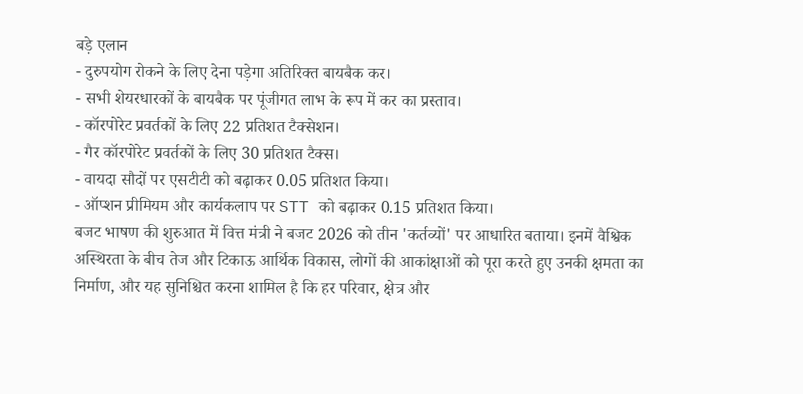बड़े एलान
- दुरुपयोग रोकने के लिए देना पड़ेगा अतिरिक्त बायबैक कर।
- सभी शेयरधारकों के बायबैक पर पूंजीगत लाभ के रूप में कर का प्रस्ताव।
- कॉरपोरेट प्रवर्तकों के लिए 22 प्रतिशत टैक्सेशन।
- गैर कॉरपोरेट प्रवर्तकों के लिए 30 प्रतिशत टैक्स।
- वायदा सौदों पर एसटीटी को बढ़ाकर 0.05 प्रतिशत किया।
- ऑप्शन प्रीमियम और कार्यकलाप पर STT को बढ़ाकर 0.15 प्रतिशत किया।
बजट भाषण की शुरुआत में वित्त मंत्री ने बजट 2026 को तीन 'कर्तव्यों' पर आधारित बताया। इनमें वैश्विक अस्थिरता के बीच तेज और टिकाऊ आर्थिक विकास, लोगों की आकांक्षाओं को पूरा करते हुए उनकी क्षमता का निर्माण, और यह सुनिश्चित करना शामिल है कि हर परिवार, क्षेत्र और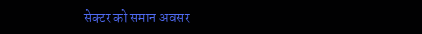सेक्टर को समान अवसर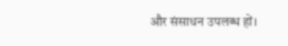और संसाधन उपलब्ध हों।